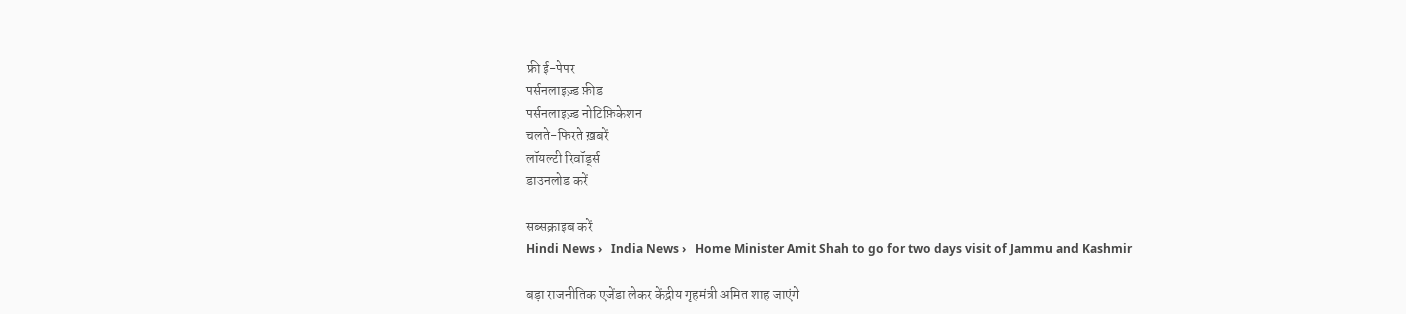फ्री ई-पेपर
पर्सनलाइज़्ड फ़ीड
पर्सनलाइज़्ड नोटिफ़िकेशन
चलते-फिरते ख़बरें
लॉयल्टी रिवॉर्ड्स
डाउनलोड करें

सब्सक्राइब करें
Hindi News ›   India News ›   Home Minister Amit Shah to go for two days visit of Jammu and Kashmir

बड़ा राजनीतिक एजेंडा लेकर केंद्रीय गृहमंत्री अमित शाह जाएंगे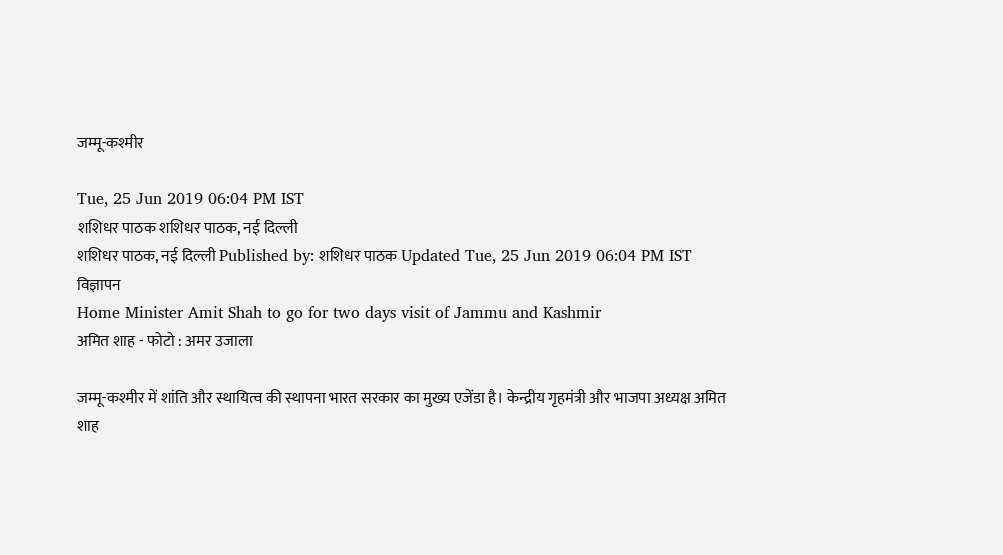जम्मू-कश्मीर

Tue, 25 Jun 2019 06:04 PM IST
शशिधर पाठक शशिधर पाठक, नई दिल्ली
शशिधर पाठक, नई दिल्ली Published by: शशिधर पाठक Updated Tue, 25 Jun 2019 06:04 PM IST
विज्ञापन
Home Minister Amit Shah to go for two days visit of Jammu and Kashmir
अमित शाह - फोटो : अमर उजाला

जम्मू-कश्मीर में शांति और स्थायित्व की स्थापना भारत सरकार का मुख्य एजेंडा है। केन्द्रीय गृहमंत्री और भाजपा अध्यक्ष अमित शाह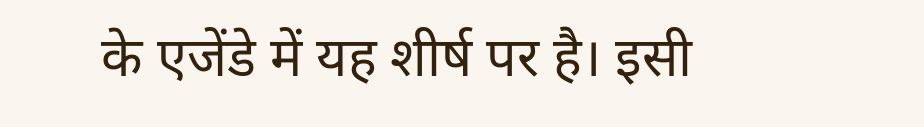के एजेंडे में यह शीर्ष पर है। इसी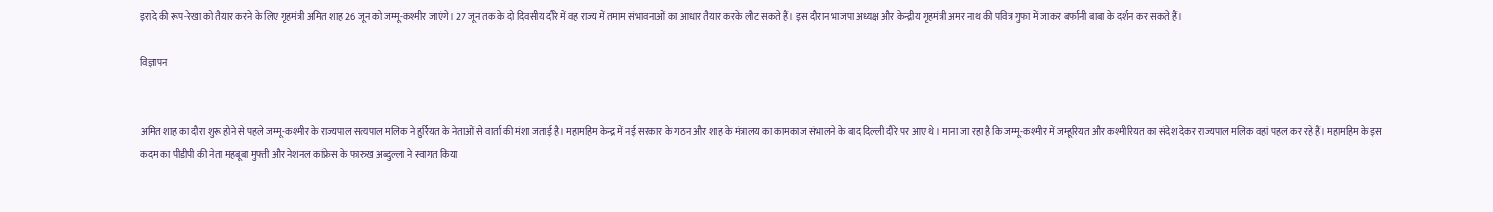इरादे की रूप-रेखा को तैयार करने के लिए गृहमंत्री अमित शाह 26 जून को जम्मू-कश्मीर जाएंगे। 27 जून तक के दो दिवसीय दौरे में वह राज्य में तमाम संभावनाओं का आधार तैयार करके लौट सकते हैं। इस दौरान भाजपा अध्यक्ष और केन्द्रीय गृहमंत्री अमर नाथ की पवित्र गुफा में जाकर बर्फानी बाबा के दर्शन कर सकते हैं।

विज्ञापन


अमित शाह का दौरा शुरू होने से पहले जम्मू-कश्मीर के राज्यपाल सत्यपाल मलिक ने हुर्रियत के नेताओं से वार्ता की मंशा जताई है। महामहिम केन्द्र में नई सरकार के गठन और शाह के मंत्रालय का कामकाज संभालने के बाद दिल्ली दौरे पर आए थे। माना जा रहा है कि जम्मू-कश्मीर में जम्हूरियत और कश्मीरियत का संदेश देकर राज्यपाल मलिक वहां पहल कर रहे हैं। महामहिम के इस कदम का पीडीपी की नेता महबूबा मुफ्ती और नेशनल कांफ्रेस के फारुख अब्दुल्ला ने स्वागत किया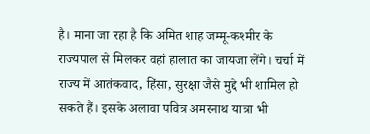है। माना जा रहा है कि अमित शाह जम्मू-कश्मीर के राज्यपाल से मिलकर वहां हालात का जायजा लेंगे। चर्चा में राज्य में आतंकवाद, हिंसा, सुरक्षा जैसे मुद्दे भी शामिल हो सकते हैं। इसके अलावा पवित्र अमरनाथ यात्रा भी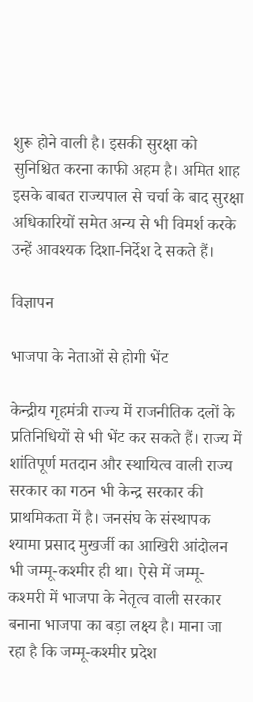शुरू होने वाली है। इसकी सुरक्षा को सुनिश्चित करना काफी अहम है। अमित शाह इसके बाबत राज्यपाल से चर्चा के बाद सुरक्षा अधिकारियों समेत अन्य से भी विमर्श करके उन्हें आवश्यक दिशा-निर्देश दे सकते हैं।

विज्ञापन

भाजपा के नेताओं से होगी भेंट

केन्द्रीय गृहमंत्री राज्य में राजनीतिक दलों के प्रतिनिधियों से भी भेंट कर सकते हैं। राज्य में शांतिपूर्ण मतदान और स्थायित्व वाली राज्य सरकार का गठन भी केन्द्र सरकार की प्राथमिकता में है। जनसंघ के संस्थापक श्यामा प्रसाद मुखर्जी का आखिरी आंदोलन भी जम्मू-कश्मीर ही था। ऐसे में जम्मू-कश्मरी में भाजपा के नेतृत्व वाली सरकार बनाना भाजपा का बड़ा लक्ष्य है। माना जा रहा है कि जम्मू-कश्मीर प्रदेश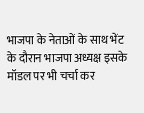भाजपा के नेताओं के साथ भेंट के दौरान भाजपा अध्यक्ष इसके मॉडल पर भी चर्चा कर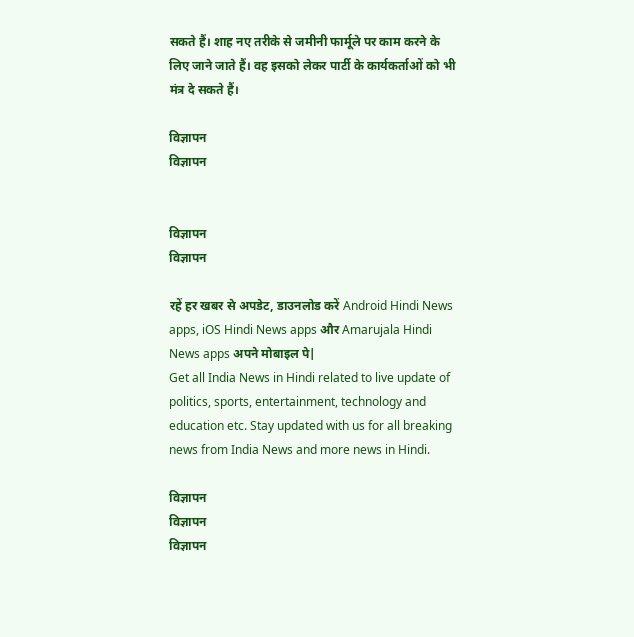सकते हैं। शाह नए तरीके से जमीनी फार्मूले पर काम करने के लिए जाने जाते हैं। वह इसको लेकर पार्टी के कार्यकर्ताओं को भी मंत्र दे सकते हैं।

विज्ञापन
विज्ञापन


विज्ञापन
विज्ञापन

रहें हर खबर से अपडेट, डाउनलोड करें Android Hindi News apps, iOS Hindi News apps और Amarujala Hindi News apps अपने मोबाइल पे|
Get all India News in Hindi related to live update of politics, sports, entertainment, technology and education etc. Stay updated with us for all breaking news from India News and more news in Hindi.

विज्ञापन
विज्ञापन
विज्ञापन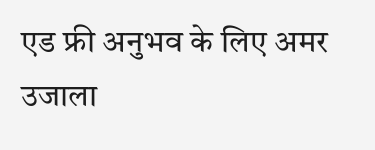एड फ्री अनुभव के लिए अमर उजाला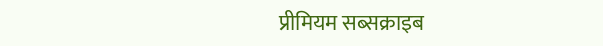प्रीमियम सब्सक्राइब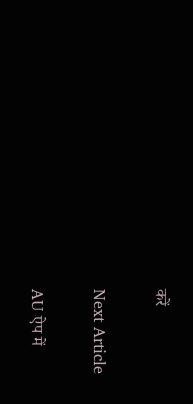करें

Next Article

AU ऐप में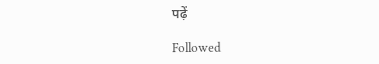पढ़ें

Followed